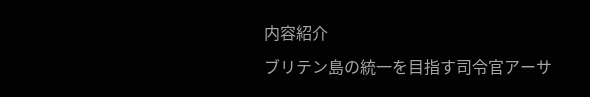内容紹介
ブリテン島の統一を目指す司令官アーサ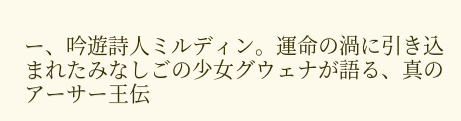ー、吟遊詩人ミルディン。運命の渦に引き込まれたみなしごの少女グウェナが語る、真のアーサー王伝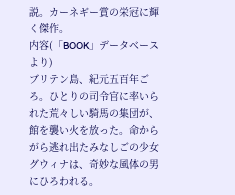説。カーネギー賞の栄冠に輝く傑作。
内容(「BOOK」データベースより)
ブリテン島、紀元五百年ごろ。ひとりの司令官に率いられた荒々しい騎馬の集団が、館を襲い火を放った。命からがら逃れ出たみなしごの少女グウィナは、奇妙な風体の男にひろわれる。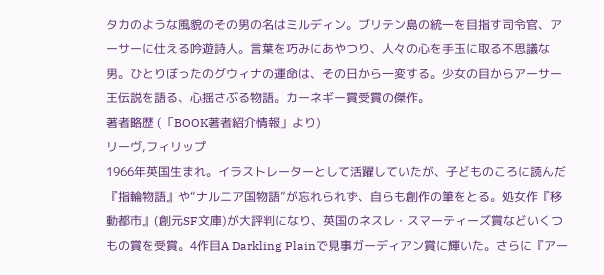タカのような風貌のその男の名はミルディン。ブリテン島の統一を目指す司令官、アーサーに仕える吟遊詩人。言葉を巧みにあやつり、人々の心を手玉に取る不思議な男。ひとりぼったのグウィナの運命は、その日から一変する。少女の目からアーサー王伝説を語る、心揺さぶる物語。カーネギー賞受賞の傑作。
著者略歴 (「BOOK著者紹介情報」より)
リーヴ,フィリップ
1966年英国生まれ。イラストレーターとして活躍していたが、子どものころに読んだ『指輪物語』や“ナルニア国物語”が忘れられず、自らも創作の筆をとる。処女作『移動都市』(創元SF文庫)が大評判になり、英国のネスレ・スマーティーズ賞などいくつもの賞を受賞。4作目A Darkling Plainで見事ガーディアン賞に輝いた。さらに『アー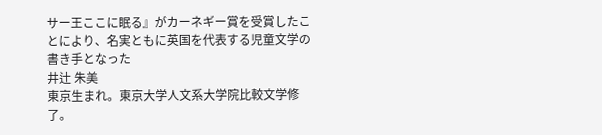サー王ここに眠る』がカーネギー賞を受賞したことにより、名実ともに英国を代表する児童文学の書き手となった
井辻 朱美
東京生まれ。東京大学人文系大学院比較文学修了。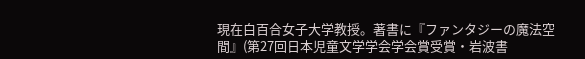現在白百合女子大学教授。著書に『ファンタジーの魔法空間』(第27回日本児童文学学会学会賞受賞・岩波書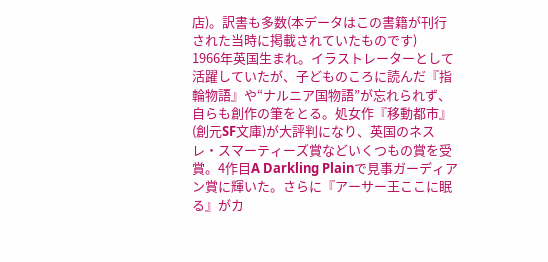店)。訳書も多数(本データはこの書籍が刊行された当時に掲載されていたものです)
1966年英国生まれ。イラストレーターとして活躍していたが、子どものころに読んだ『指輪物語』や“ナルニア国物語”が忘れられず、自らも創作の筆をとる。処女作『移動都市』(創元SF文庫)が大評判になり、英国のネスレ・スマーティーズ賞などいくつもの賞を受賞。4作目A Darkling Plainで見事ガーディアン賞に輝いた。さらに『アーサー王ここに眠る』がカ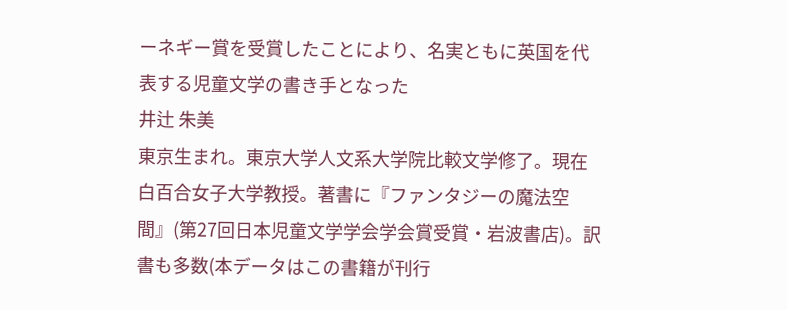ーネギー賞を受賞したことにより、名実ともに英国を代表する児童文学の書き手となった
井辻 朱美
東京生まれ。東京大学人文系大学院比較文学修了。現在白百合女子大学教授。著書に『ファンタジーの魔法空間』(第27回日本児童文学学会学会賞受賞・岩波書店)。訳書も多数(本データはこの書籍が刊行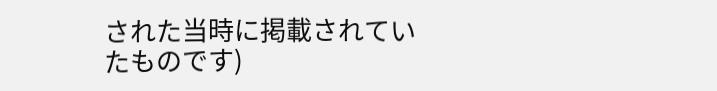された当時に掲載されていたものです)